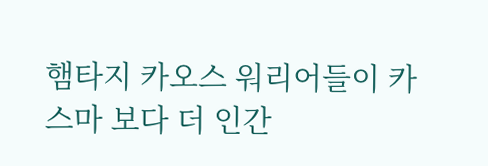햄타지 카오스 워리어들이 카스마 보다 더 인간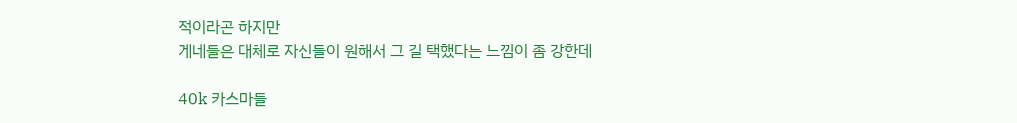적이라곤 하지만
게네들은 대체로 자신들이 원해서 그 길 택했다는 느낌이 좀 강한데

40k 카스마들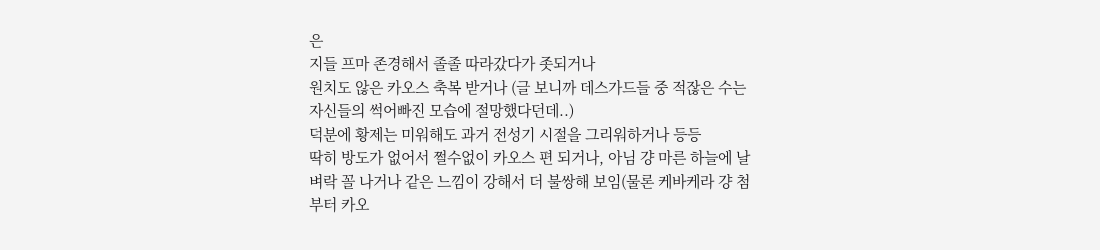은
지들 프마 존경해서 졸졸 따라갔다가 좃되거나
원치도 않은 카오스 축복 받거나 (글 보니까 데스가드들 중 적잖은 수는 자신들의 썩어빠진 모습에 절망했다던데..)
덕분에 황제는 미워해도 과거 전성기 시절을 그리워하거나 등등
딱히 방도가 없어서 쩔수없이 카오스 편 되거나, 아님 걍 마른 하늘에 날벼락 꼴 나거나 같은 느낌이 강해서 더 불쌍해 보임(물론 케바케라 걍 첨부터 카오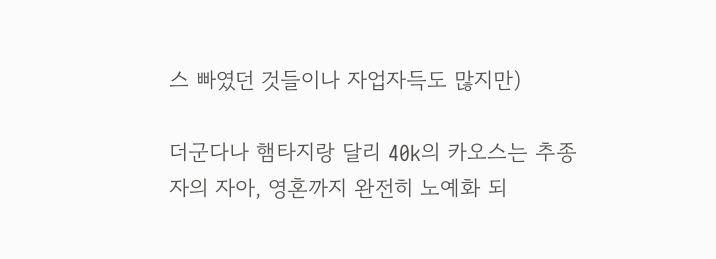스 빠였던 것들이나 자업자득도 많지만)

더군다나 햄타지랑 달리 40k의 카오스는 추종자의 자아, 영혼까지 완전히 노예화 되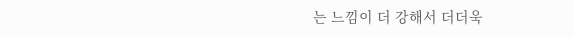는 느낌이 더 강해서 더더욱